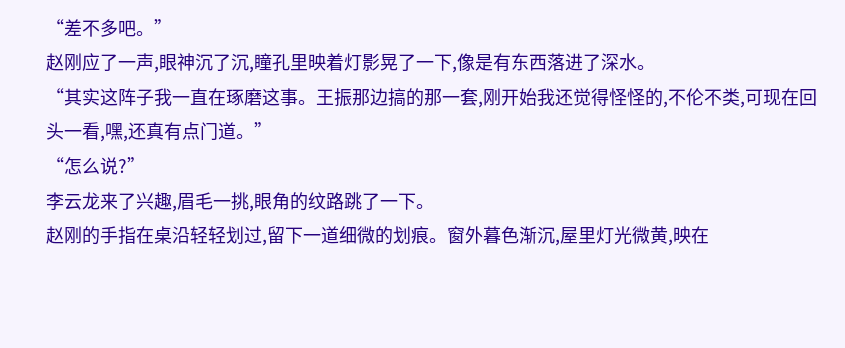“差不多吧。”
赵刚应了一声,眼神沉了沉,瞳孔里映着灯影晃了一下,像是有东西落进了深水。
“其实这阵子我一直在琢磨这事。王振那边搞的那一套,刚开始我还觉得怪怪的,不伦不类,可现在回头一看,嘿,还真有点门道。”
“怎么说?”
李云龙来了兴趣,眉毛一挑,眼角的纹路跳了一下。
赵刚的手指在桌沿轻轻划过,留下一道细微的划痕。窗外暮色渐沉,屋里灯光微黄,映在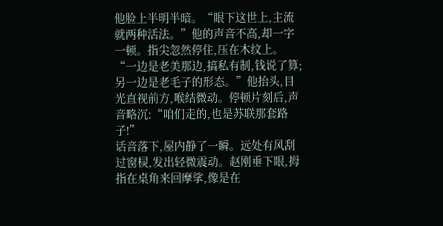他脸上半明半暗。“眼下这世上,主流就两种活法。”他的声音不高,却一字一顿。指尖忽然停住,压在木纹上。
“一边是老美那边,搞私有制,钱说了算;另一边是老毛子的形态。”他抬头,目光直视前方,喉结微动。停顿片刻后,声音略沉:“咱们走的,也是苏联那套路子!”
话音落下,屋内静了一瞬。远处有风刮过窗棂,发出轻微震动。赵刚垂下眼,拇指在桌角来回摩挲,像是在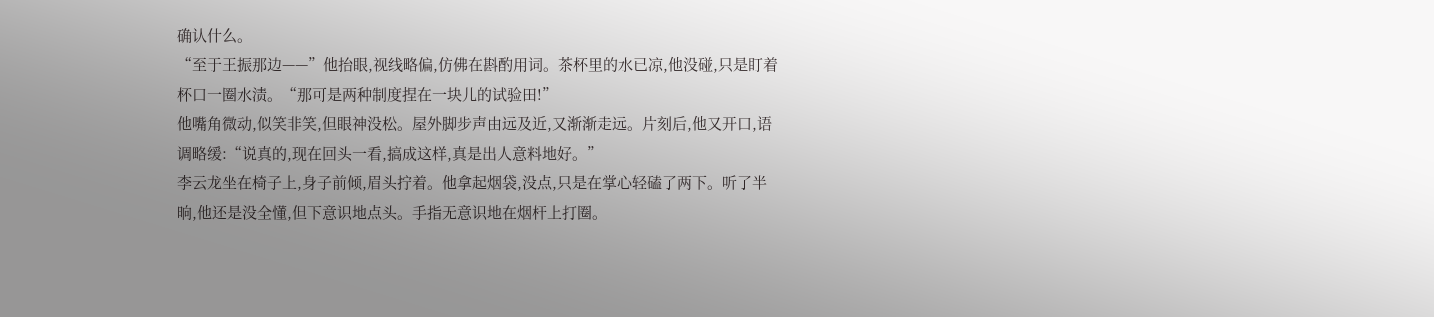确认什么。
“至于王振那边——”他抬眼,视线略偏,仿佛在斟酌用词。茶杯里的水已凉,他没碰,只是盯着杯口一圈水渍。“那可是两种制度捏在一块儿的试验田!”
他嘴角微动,似笑非笑,但眼神没松。屋外脚步声由远及近,又渐渐走远。片刻后,他又开口,语调略缓:“说真的,现在回头一看,搞成这样,真是出人意料地好。”
李云龙坐在椅子上,身子前倾,眉头拧着。他拿起烟袋,没点,只是在掌心轻磕了两下。听了半晌,他还是没全懂,但下意识地点头。手指无意识地在烟杆上打圈。